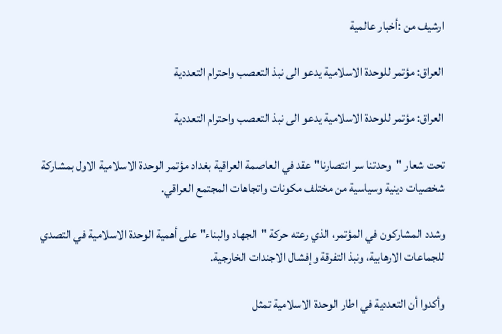ارشيف من :أخبار عالمية

العراق: مؤتمر للوحدة الاسلامية يدعو الى نبذ التعصب واحترام التعددية

العراق: مؤتمر للوحدة الاسلامية يدعو الى نبذ التعصب واحترام التعددية

تحت شعار "وحدتنا سر انتصارنا" عقد في العاصمة العراقية بغداد مؤتمر الوحدة الاسلامية الاول بمشاركة شخصيات دينية وسياسية من مختلف مكونات واتجاهات المجتمع العراقي.

وشدد المشاركون في المؤتمر، الذي رعته حركة "الجهاد والبناء" على أهمية الوحدة الاسلامية في التصدي للجماعات الارهابية، ونبذ التفرقة وإفشال الاجندات الخارجية.

وأكدوا أن التعددية في اطار الوحدة الاسلامية تمثل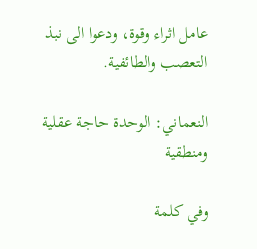عامل اثراء وقوة، ودعوا الى نبذ التعصب والطائفية.

النعماني: الوحدة حاجة عقلية ومنطقية

وفي كلمة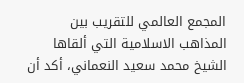المجمع العالمي للتقريب بين المذاهب الاسلامية التي ألقاها الشيخ محمد سعيد النعماني، أكد أن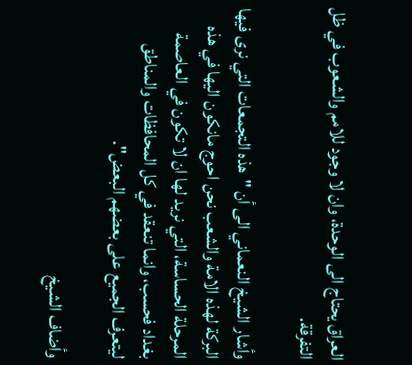العراق يحتاج الى الوحدة، وان لا وجود للامم والشعوب في ظل التفرقة.

وأشار الشيخ النعماني الى أن "هذه التجمعات التي نرى فيها البركة لهذه الامة والشعب نحن احوج مانكون اليها في هذه المرحلة الحساسة، التي نريد لها ان لا تكون في العاصمة بغداد فحسب، وانما تنعقد في كل المحافظات والمناطق ليتعرف الجميع على بعضهم البعض".

وأضاف الشيخ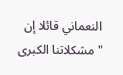النعماني قائلا إن "مشكلاتنا الكبرى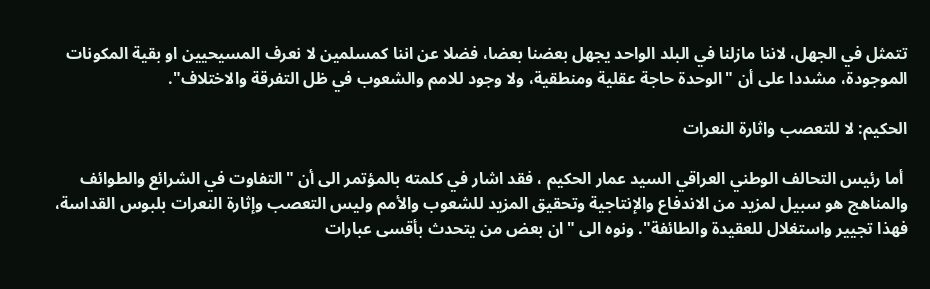تتمثل في الجهل، لاننا مازلنا في البلد الواحد يجهل بعضنا بعضا، فضلا عن اننا كمسلمين لا نعرف المسيحيين او بقية المكونات الموجودة، مشددا على أن "الوحدة حاجة عقلية ومنطقية، ولا وجود للامم والشعوب في ظل التفرقة والاختلاف".

الحكيم: لا للتعصب واثارة النعرات

 أما رئيس التحالف الوطني العراقي السيد عمار الحكيم ، فقد اشار في كلمته بالمؤتمر الى أن "التفاوت في الشرائع والطوائف والمناهج هو سبيل لمزيد من الاندفاع والإنتاجية وتحقيق المزيد للشعوب والأمم وليس التعصب وإثارة النعرات بلبوس القداسة، فهذا تجيير واستغلال للعقيدة والطائفة". ونوه الى "ان بعض من يتحدث بأقسى عبارات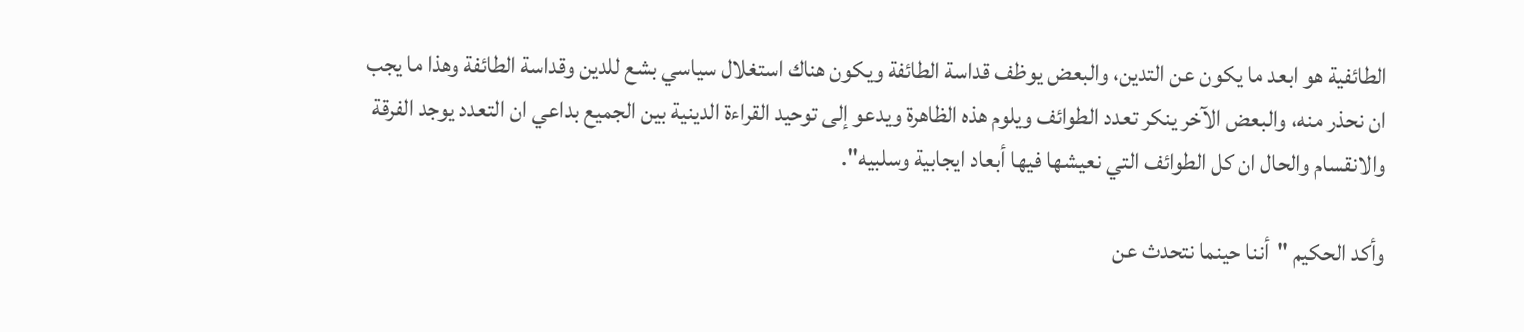الطائفية هو ابعد ما يكون عن التدين، والبعض يوظف قداسة الطائفة ويكون هناك استغلال سياسي بشع للدين وقداسة الطائفة وهذا ما يجب ان نحذر منه، والبعض الآخر ينكر تعدد الطوائف ويلوم هذه الظاهرة ويدعو إلى توحيد القراءة الدينية بين الجميع بداعي ان التعدد يوجد الفرقة والانقسام والحال ان كل الطوائف التي نعيشها فيها أبعاد ايجابية وسلبيه".

وأكد الحكيم "أننا حينما نتحدث عن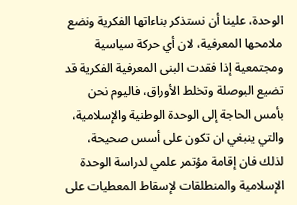الوحدة، علينا أن نستذكر بناءاتها الفكرية ونضع ملامحها المعرفية، لان أي حركة سياسية ومجتمعية إذا فقدت البنى المعرفية الفكرية قد تضيع البوصلة وتخلط الأوراق، فاليوم نحن بأمس الحاجة إلى الوحدة الوطنية والإسلامية، والتي ينبغي ان تكون على أسس صحيحة، لذلك فان إقامة مؤتمر علمي لدراسة الوحدة الإسلامية والمنطلقات لإسقاط المعطيات على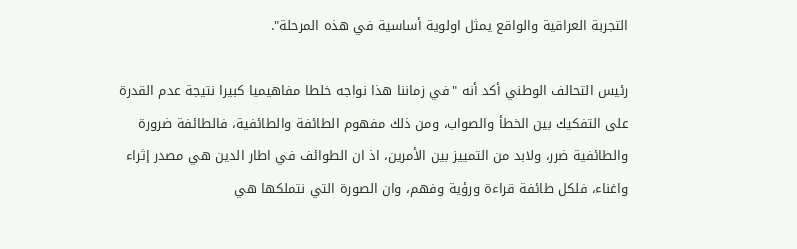التجربة العراقية والواقع يمثل اولوية أساسية في هذه المرحلة".

رئيس التحالف الوطني أكد أنه "في زماننا هذا نواجه خلطا مفاهيميا كبيرا نتيجة عدم القدرة على التفكيك بين الخطأ والصواب، ومن ذلك مفهوم الطائفة والطائفية، فالطائفة ضرورة والطائفية ضرر، ولابد من التمييز بين الأمرين، اذ ان الطوائف في اطار الدين هي مصدر إثراء واغناء، فلكل طائفة قراءة ورؤية وفهم، وان الصورة التي نتملكها هي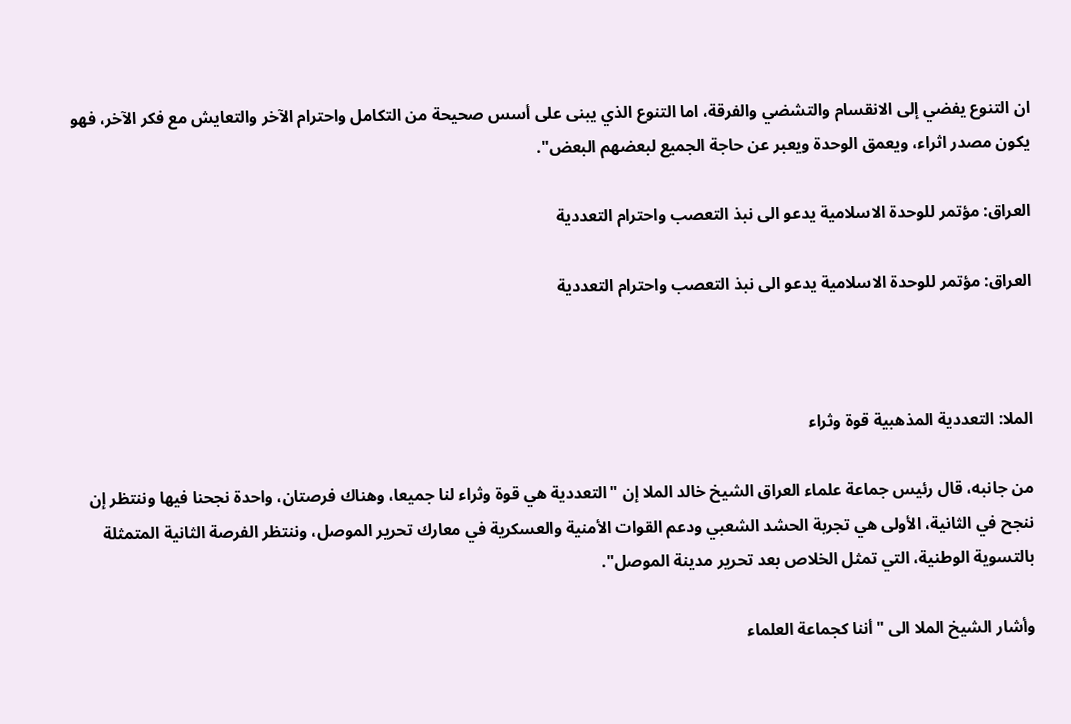ان التنوع يفضي إلى الانقسام والتشضي والفرقة، اما التنوع الذي يبنى على أسس صحيحة من التكامل واحترام الآخر والتعايش مع فكر الآخر، فهو يكون مصدر اثراء، ويعمق الوحدة ويعبر عن حاجة الجميع لبعضهم البعض".

العراق: مؤتمر للوحدة الاسلامية يدعو الى نبذ التعصب واحترام التعددية

العراق: مؤتمر للوحدة الاسلامية يدعو الى نبذ التعصب واحترام التعددية



الملا: التعددية المذهبية قوة وثراء

من جانبه، قال رئيس جماعة علماء العراق الشيخ خالد الملا إن "التعددية هي قوة وثراء لنا جميعا، وهناك فرصتان، واحدة نجحنا فيها وننتظر إن ننجح في الثانية، الأولى هي تجربة الحشد الشعبي ودعم القوات الأمنية والعسكرية في معارك تحرير الموصل، وننتظر الفرصة الثانية المتمثلة بالتسوية الوطنية، التي تمثل الخلاص بعد تحرير مدينة الموصل".

وأشار الشيخ الملا الى "أننا كجماعة العلماء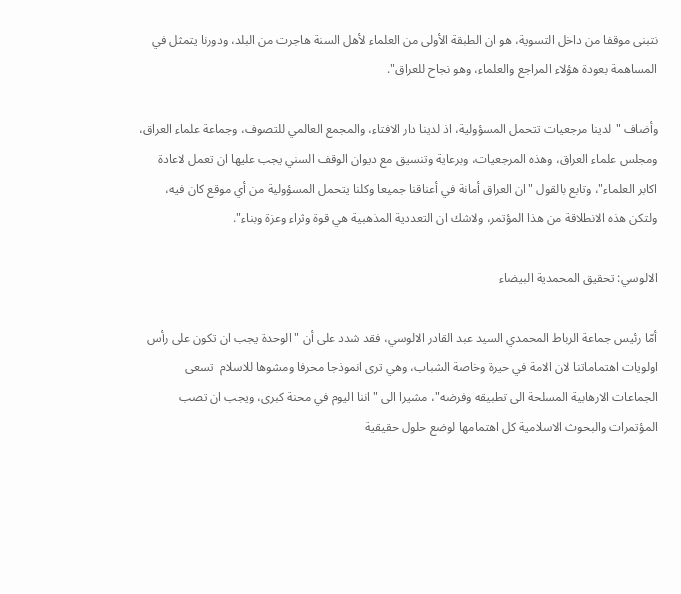نتبنى موقفا من داخل التسوية، هو ان الطبقة الأولى من العلماء لأهل السنة هاجرت من البلد، ودورنا يتمثل في المساهمة بعودة هؤلاء المراجع والعلماء، وهو نجاح للعراق".

وأضاف "لدينا مرجعيات تتحمل المسؤولية، اذ لدينا دار الافتاء، والمجمع العالمي للتصوف، وجماعة علماء العراق، ومجلس علماء العراق، وهذه المرجعيات، وبرعاية وتنسيق مع ديوان الوقف السني يجب عليها ان تعمل لاعادة اكابر العلماء"، وتابع بالقول "ان العراق أمانة في أعناقنا جميعا وكلنا يتحمل المسؤولية من أي موقع كان فيه، ولتكن هذه الانطلاقة من هذا المؤتمر، ولاشك ان التعددية المذهبية هي قوة وثراء وعزة وبناء".

الالوسي: تحقيق المحمدية البيضاء

أمّا رئيس جماعة الرباط المحمدي السيد عبد القادر الالوسي، فقد شدد على أن "الوحدة يجب ان تكون على رأس اولويات اهتماماتنا لان الامة في حيرة وخاصة الشباب، وهي ترى انموذجا محرفا ومشوها للاسلام  تسعى الجماعات الارهابية المسلحة الى تطبيقه وفرضه"، مشيرا الى "اننا اليوم في محنة كبرى، ويجب ان تصب المؤتمرات والبحوث الاسلامية كل اهتمامها لوضع حلول حقيقية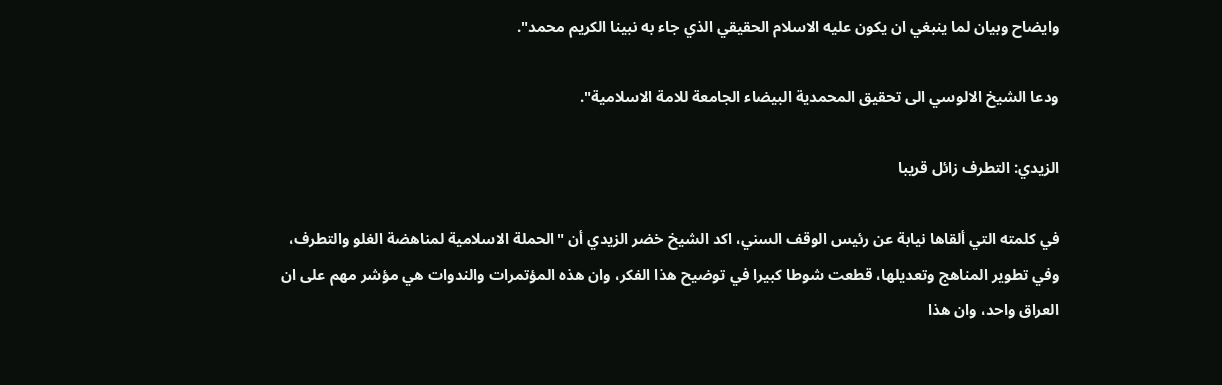وايضاح وبيان لما ينبغي ان يكون عليه الاسلام الحقيقي الذي جاء به نبينا الكريم محمد".

ودعا الشيخ الالوسي الى تحقيق المحمدية البيضاء الجامعة للامة الاسلامية".

الزيدي: التطرف زائل قريبا

في كلمته التي ألقاها نيابة عن رئيس الوقف السني، اكد الشيخ خضر الزيدي أن "الحملة الاسلامية لمناهضة الغلو والتطرف، وفي تطوير المناهج وتعديلها، قطعت شوطا كبيرا في توضيح هذا الفكر، وان هذه المؤتمرات والندوات هي مؤشر مهم على ان العراق واحد، وان هذا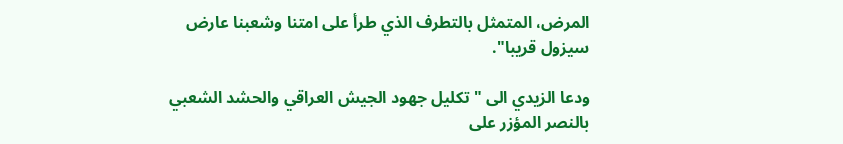المرض، المتمثل بالتطرف الذي طرأ على امتنا وشعبنا عارض سيزول قريبا".

ودعا الزيدي الى "تكليل جهود الجيش العراقي والحشد الشعبي بالنصر المؤزر على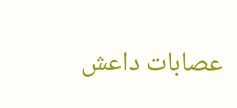عصابات داعش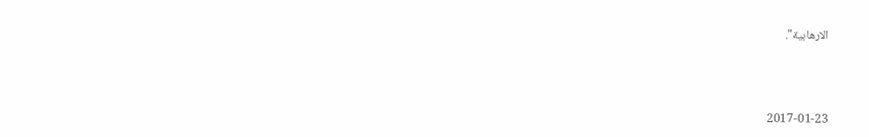الارهابية".



2017-01-23